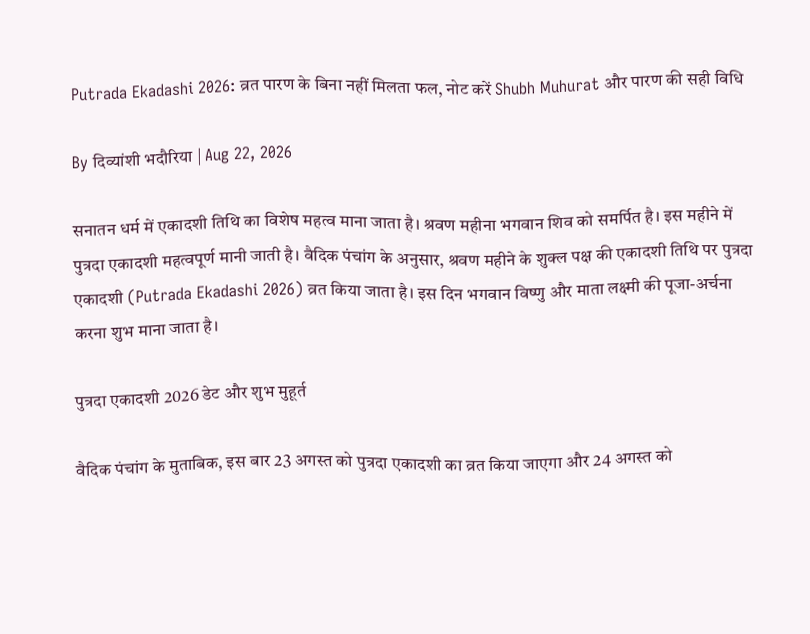Putrada Ekadashi 2026: व्रत पारण के बिना नहीं मिलता फल, नोट करें Shubh Muhurat और पारण की सही विधि

By दिव्यांशी भदौरिया | Aug 22, 2026

सनातन धर्म में एकादशी तिथि का विशेष महत्व माना जाता है। श्रवण महीना भगवान शिव को समर्पित है। इस महीने में पुत्रदा एकादशी महत्वपूर्ण मानी जाती है। वैदिक पंचांग के अनुसार, श्रवण महीने के शुक्ल पक्ष की एकादशी तिथि पर पुत्रदा एकादशी (Putrada Ekadashi 2026) व्रत किया जाता है। इस दिन भगवान विष्णु और माता लक्ष्मी की पूजा-अर्चना करना शुभ माना जाता है।

पुत्रदा एकादशी 2026 डेट और शुभ मुहूर्त

वैदिक पंचांग के मुताबिक, इस बार 23 अगस्त को पुत्रदा एकादशी का व्रत किया जाएगा और 24 अगस्त को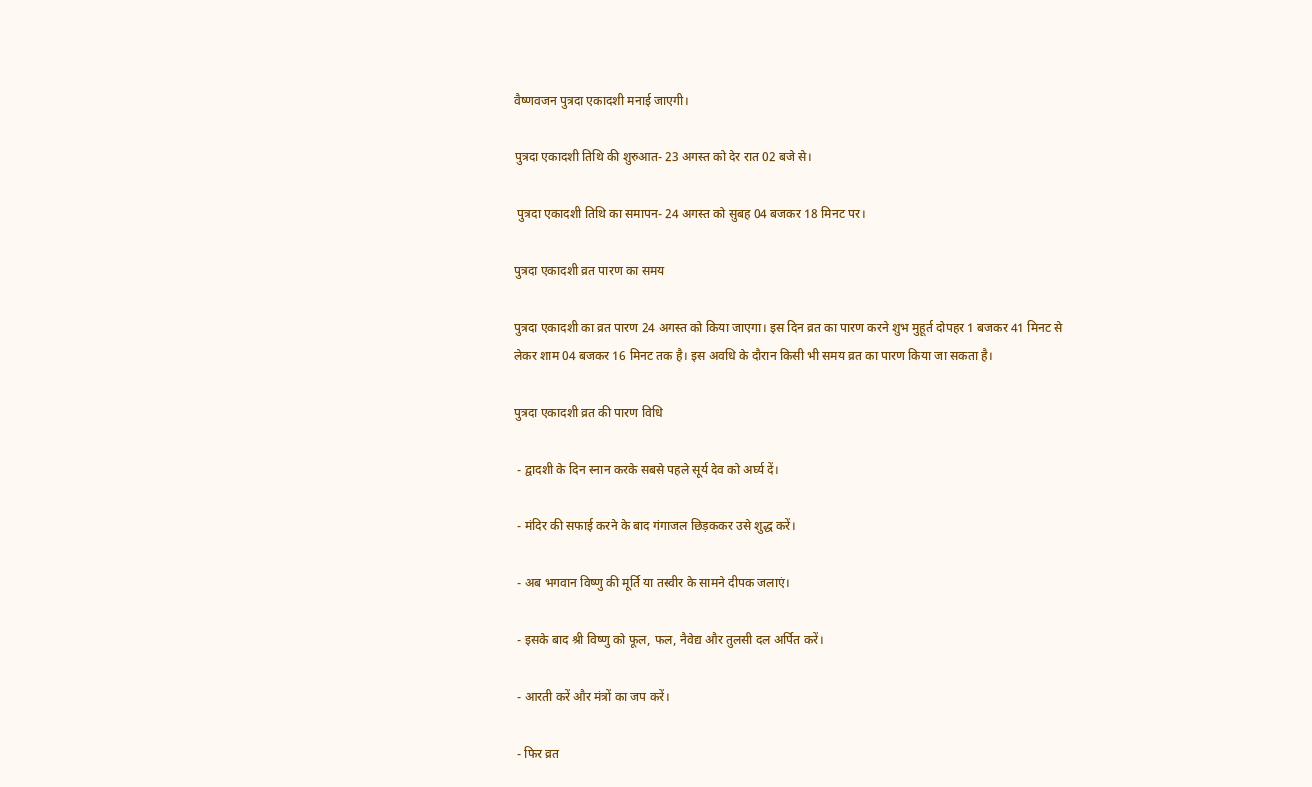वैष्णवजन पुत्रदा एकादशी मनाई जाएगी।

पुत्रदा एकादशी तिथि की शुरुआत- 23 अगस्त को देर रात 02 बजे से।

 पुत्रदा एकादशी तिथि का समापन- 24 अगस्त को सुबह 04 बजकर 18 मिनट पर।

पुत्रदा एकादशी व्रत पारण का समय

पुत्रदा एकादशी का व्रत पारण 24 अगस्त को किया जाएगा। इस दिन व्रत का पारण करने शुभ मुहूर्त दोपहर 1 बजकर 41 मिनट से लेकर शाम 04 बजकर 16 मिनट तक है। इस अवधि के दौरान किसी भी समय व्रत का पारण किया जा सकता है।

पुत्रदा एकादशी व्रत की पारण विधि

 - द्वादशी के दिन स्नान करके सबसे पहले सूर्य देव को अर्घ्य दें।

 - मंदिर की सफाई करने के बाद गंगाजल छिड़ककर उसे शुद्ध करें।

 - अब भगवान विष्णु की मूर्ति या तस्वीर के सामने दीपक जलाएं।

 - इसके बाद श्री विष्णु को फूल, फल, नैवेद्य और तुलसी दल अर्पित करें।

 - आरती करें और मंत्रों का जप करें।

 - फिर व्रत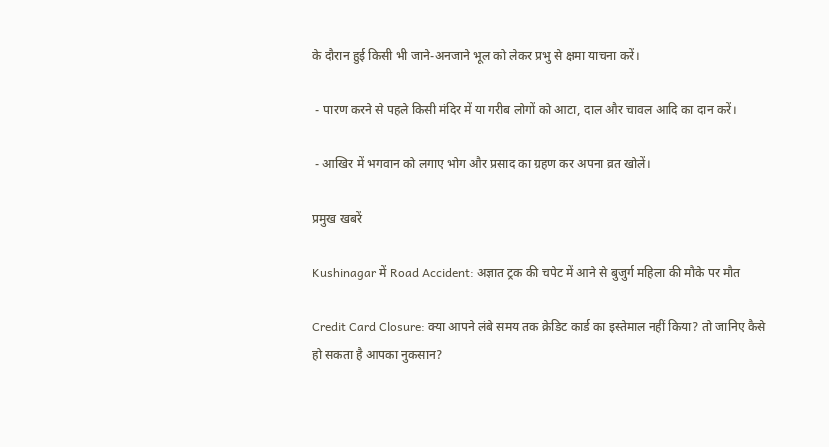के दौरान हुई किसी भी जाने-अनजाने भूल को लेकर प्रभु से क्षमा याचना करें।

 - पारण करने से पहले किसी मंदिर में या गरीब लोगों को आटा, दाल और चावल आदि का दान करें।

 - आखिर में भगवान को लगाए भोग और प्रसाद का ग्रहण कर अपना व्रत खोलें।

प्रमुख खबरें

Kushinagar में Road Accident: अज्ञात ट्रक की चपेट में आने से बुजुर्ग महिला की मौके पर मौत

Credit Card Closure: क्या आपने लंबे समय तक क्रेडिट कार्ड का इस्तेमाल नहीं किया? तो जानिए कैसे हो सकता है आपका नुकसान?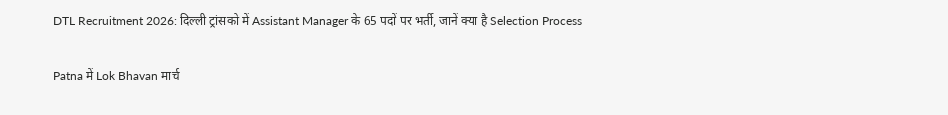DTL Recruitment 2026: दिल्ली ट्रांसको में Assistant Manager के 65 पदों पर भर्ती, जानें क्या है Selection Process

Patna में Lok Bhavan मार्च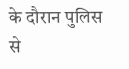के दौरान पुलिस से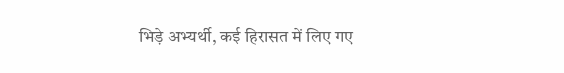भिड़े अभ्यर्थी, कई हिरासत में लिए गए